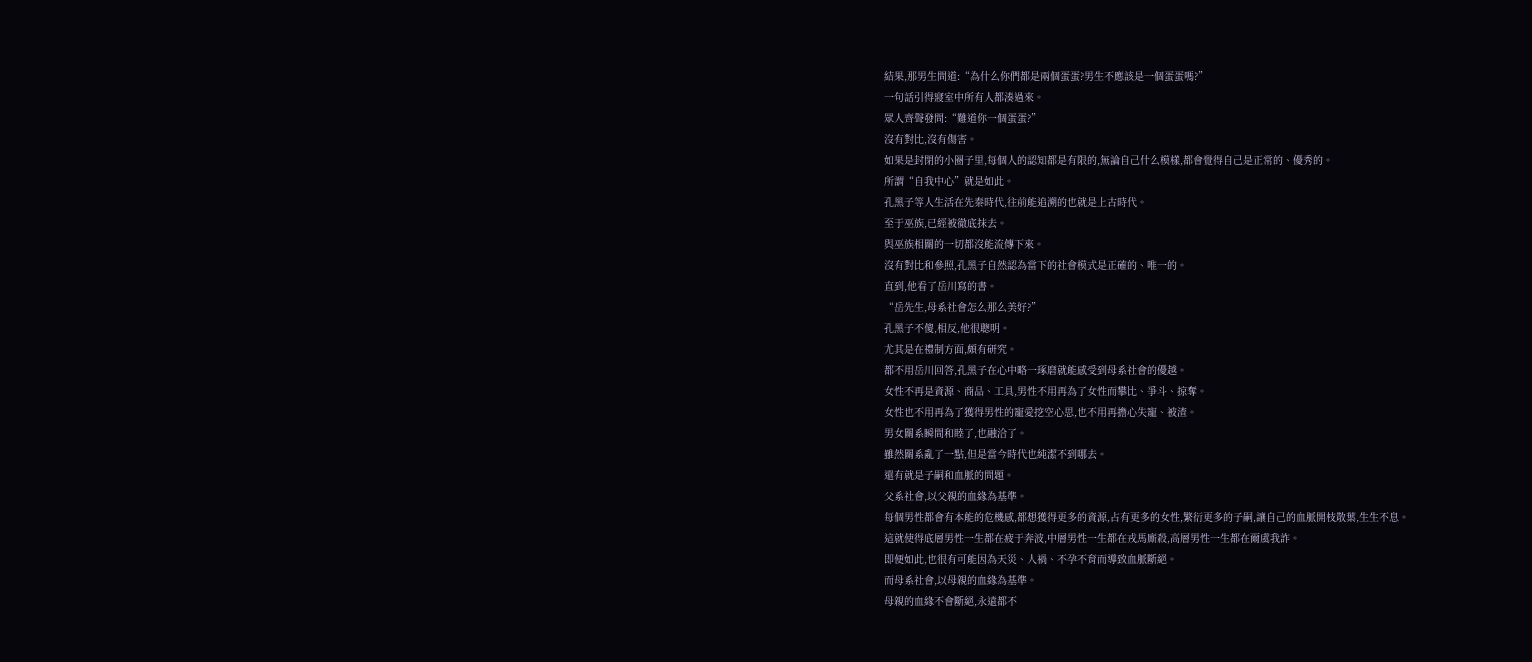結果,那男生問道:“為什么你們都是兩個蛋蛋?男生不應該是一個蛋蛋嗎?”
一句話引得寢室中所有人都湊過來。
眾人齊聲發問:“難道你一個蛋蛋?”
沒有對比,沒有傷害。
如果是封閉的小圈子里,每個人的認知都是有限的,無論自己什么模樣,都會覺得自己是正常的、優秀的。
所謂“自我中心”就是如此。
孔黑子等人生活在先秦時代,往前能追溯的也就是上古時代。
至于巫族,已經被徹底抹去。
與巫族相關的一切都沒能流傳下來。
沒有對比和參照,孔黑子自然認為當下的社會模式是正確的、唯一的。
直到,他看了岳川寫的書。
“岳先生,母系社會怎么那么美好?”
孔黑子不傻,相反,他很聰明。
尤其是在禮制方面,頗有研究。
都不用岳川回答,孔黑子在心中略一琢磨就能感受到母系社會的優越。
女性不再是資源、商品、工具,男性不用再為了女性而攀比、爭斗、掠奪。
女性也不用再為了獲得男性的寵愛挖空心思,也不用再擔心失寵、被渣。
男女關系瞬間和睦了,也融洽了。
雖然關系亂了一點,但是當今時代也純潔不到哪去。
還有就是子嗣和血脈的問題。
父系社會,以父親的血緣為基準。
每個男性都會有本能的危機感,都想獲得更多的資源,占有更多的女性,繁衍更多的子嗣,讓自己的血脈開枝散葉,生生不息。
這就使得底層男性一生都在疲于奔波,中層男性一生都在戎馬廝殺,高層男性一生都在爾虞我詐。
即便如此,也很有可能因為天災、人禍、不孕不育而導致血脈斷絕。
而母系社會,以母親的血緣為基準。
母親的血緣不會斷絕,永遠都不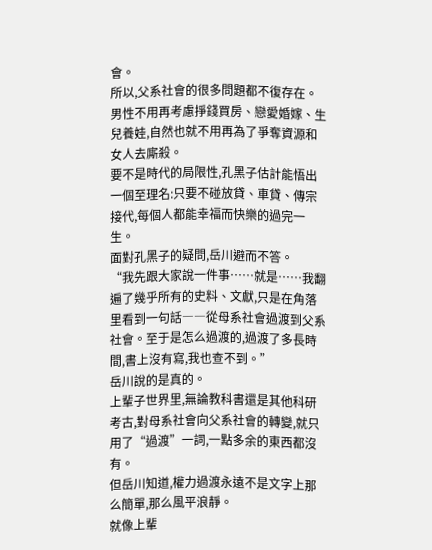會。
所以,父系社會的很多問題都不復存在。
男性不用再考慮掙錢買房、戀愛婚嫁、生兒養娃,自然也就不用再為了爭奪資源和女人去廝殺。
要不是時代的局限性,孔黑子估計能悟出一個至理名:只要不碰放貸、車貸、傳宗接代,每個人都能幸福而快樂的過完一生。
面對孔黑子的疑問,岳川避而不答。
“我先跟大家說一件事……就是……我翻遍了幾乎所有的史料、文獻,只是在角落里看到一句話――從母系社會過渡到父系社會。至于是怎么過渡的,過渡了多長時間,書上沒有寫,我也查不到。”
岳川說的是真的。
上輩子世界里,無論教科書還是其他科研考古,對母系社會向父系社會的轉變,就只用了“過渡”一詞,一點多余的東西都沒有。
但岳川知道,權力過渡永遠不是文字上那么簡單,那么風平浪靜。
就像上輩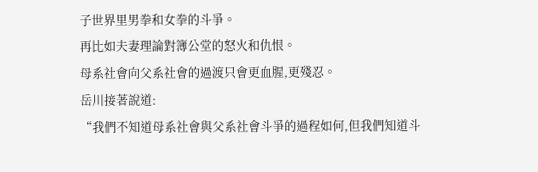子世界里男拳和女拳的斗爭。
再比如夫妻理論對簿公堂的怒火和仇恨。
母系社會向父系社會的過渡只會更血腥,更殘忍。
岳川接著說道:
“我們不知道母系社會與父系社會斗爭的過程如何,但我們知道斗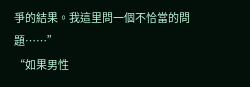爭的結果。我這里問一個不恰當的問題……”
“如果男性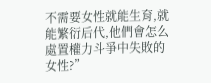不需要女性就能生育,就能繁衍后代,他們會怎么處置權力斗爭中失敗的女性?”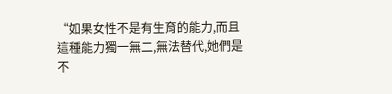“如果女性不是有生育的能力,而且這種能力獨一無二,無法替代,她們是不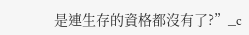是連生存的資格都沒有了?”_c